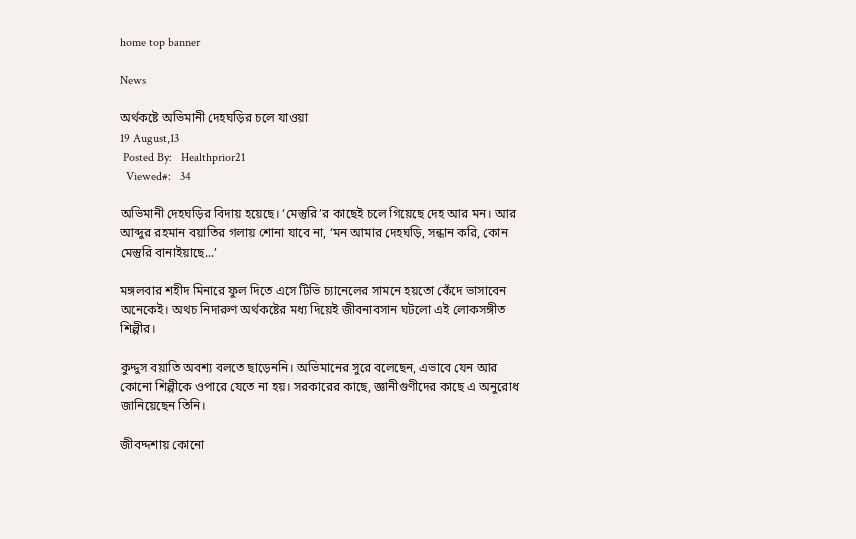home top banner

News

অর্থকষ্টে অভিমানী দেহঘড়ির চলে যাওয়া
19 August,13
 Posted By:   Healthprior21
  Viewed#:   34

অভিমানী দেহঘড়ির বিদায় হয়েছে। ‘মেস্তুরি’র কাছেই চলে গিয়েছে দেহ আর মন। আর আব্দুর রহমান বয়াতির গলায় শোনা যাবে না, ‘মন আমার দেহঘড়ি, সন্ধান করি, কোন মেস্তুরি বানাইয়াছে...’

মঙ্গলবার শহীদ মিনারে ফুল দিতে এসে টিভি চ্যানেলের সামনে হয়তো কেঁদে ভাসাবেন অনেকেই। অথচ নিদারুণ অর্থকষ্টের মধ্য দিয়েই জীবনাবসান ঘটলো এই লোকসঙ্গীত শিল্পীর।

কুদ্দুস বয়াতি অবশ্য বলতে ছাড়েননি। অভিমানের সুরে বলেছেন, এভাবে যেন আর কোনো শিল্পীকে ওপারে যেতে না হয়। সরকারের কাছে, জ্ঞানীগুণীদের কাছে এ অনুরোধ জানিয়েছেন তিনি।

জীবদ্দশায় কোনো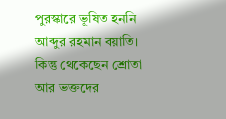পুরস্কারে ভূষিত হননি আব্দুর রহমান বয়াতি। কিন্তু থেকেছেন শ্রোতা আর ভক্তদের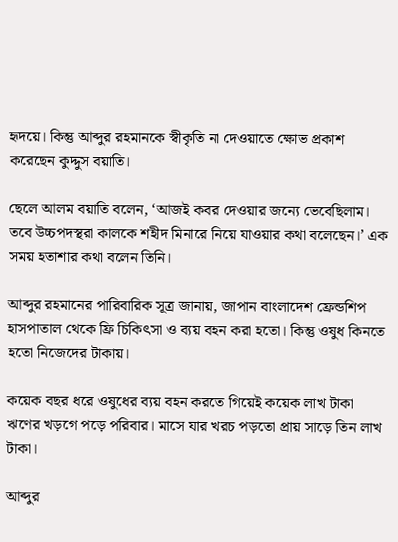হৃদয়ে। কিন্তু আব্দুর রহমানকে স্বীকৃতি না দেওয়াতে ক্ষোভ প্রকাশ করেছেন কুদ্দুস বয়াতি।

ছেলে আলম বয়াতি বলেন, ‘আজই কবর দেওয়ার জন্যে ভেবেছিলাম। তবে উচ্চপদস্থরা কালকে শহীদ মিনারে নিয়ে যাওয়ার কথা বলেছেন।’ এক সময় হতাশার কথা বলেন তিনি।

আব্দুর রহমানের পারিবারিক সূত্র জানায়, জাপান বাংলাদেশ ফ্রেন্ডশিপ হাসপাতাল থেকে ফ্রি চিকিৎসা ও ব্যয় বহন করা হতো। কিন্তু ওষুধ কিনতে হতো নিজেদের টাকায়।

কয়েক বছর ধরে ওষুধের ব্যয় বহন করতে গিয়েই কয়েক লাখ টাকা ঋণের খড়গে পড়ে পরিবার। মাসে যার খরচ পড়তো প্রায় সাড়ে তিন লাখ টাকা।

আব্দুর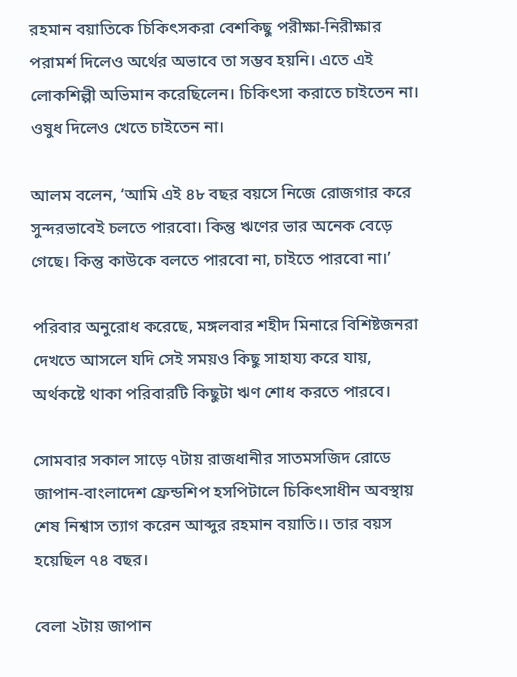রহমান বয়াতিকে চিকিৎসকরা বেশকিছু পরীক্ষা-নিরীক্ষার পরামর্শ দিলেও অর্থের অভাবে তা সম্ভব হয়নি। এতে এই লোকশিল্পী অভিমান করেছিলেন। চিকিৎসা করাতে চাইতেন না। ওষুধ দিলেও খেতে চাইতেন না।

আলম বলেন, ‘আমি এই ৪৮ বছর বয়সে নিজে রোজগার করে সুন্দরভাবেই চলতে পারবো। কিন্তু ঋণের ভার অনেক বেড়ে গেছে। কিন্তু কাউকে বলতে পারবো না, চাইতে পারবো না।’

পরিবার অনুরোধ করেছে, মঙ্গলবার শহীদ মিনারে বিশিষ্টজনরা দেখতে আসলে যদি সেই সময়ও কিছু সাহায্য করে যায়, অর্থকষ্টে থাকা পরিবারটি কিছুটা ঋণ শোধ করতে পারবে।

সোমবার সকাল সাড়ে ৭টায় রাজধানীর সাতমসজিদ রোডে জাপান-বাংলাদেশ ফ্রেন্ডশিপ হসপিটালে চিকিৎসাধীন অবস্থায় শেষ নিশ্বাস ত্যাগ করেন আব্দুর রহমান বয়াতি।। তার বয়স হয়েছিল ৭৪ বছর।

বেলা ২টায় জাপান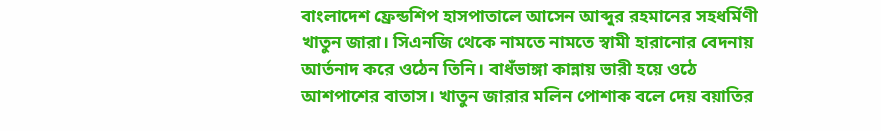বাংলাদেশ ফ্রেন্ডশিপ হাসপাতালে আসেন আব্দুর রহমানের সহধর্মিণী খাতুন জারা। সিএনজি থেকে নামতে নামতে স্বামী হারানোর বেদনায় আর্তনাদ করে ওঠেন তিনি। বাধঁভাঙ্গা কান্নায় ভারী হয়ে ওঠে আশপাশের বাতাস। খাতুন জারার মলিন পোশাক বলে দেয় বয়াতির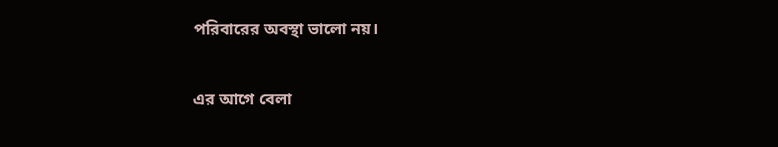পরিবারের অবস্থা ভালো নয়।

এর আগে বেলা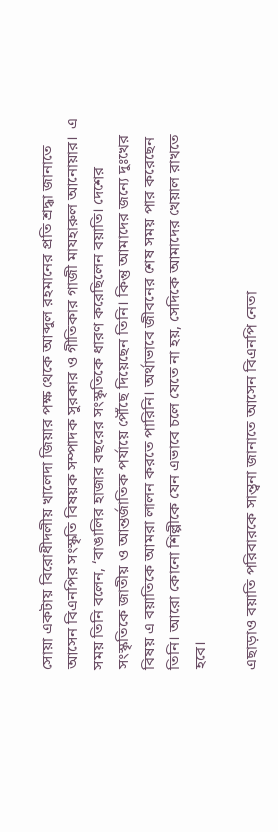সোয়া একটায় বিরোধীদলীয় খালেদা জিয়ার পক্ষ থেকে আব্দুল রহমানের প্রতি শ্রদ্ধা জানাতে আসেন বিএনপির সংস্কৃতি বিষয়ক সম্পাদক সুরকার ও গীতিকার গাজী মাযহারুল আনোয়ার।  এ সময় তিনি বলেন, ‘বাঙালির হাজার বছরের সংস্কৃতিকে ধারণ করেছিলেন বয়াতি। দেশের সংস্কৃতিকে জাতীয় ও আন্তর্জাতিক পর্যায়ে পৌঁছে দিয়েছেন তিনি। কিন্তু আমাদের জন্যে দুঃখের বিষয় এ বয়াতিকে আমরা লালন করতে পারিনি। অর্থাভাবে জীবনের শেষ সময় পার করেছেন তিনি। আরো কোনো শিল্পীকে যেন এভাবে চলে যেতে না হয়, সেদিকে আমাদের খেয়াল রাখতে হবে।

এছাড়াও বয়াতি পরিবারকে সান্ত্বনা জানাতে আসেন বিএনপি নেতা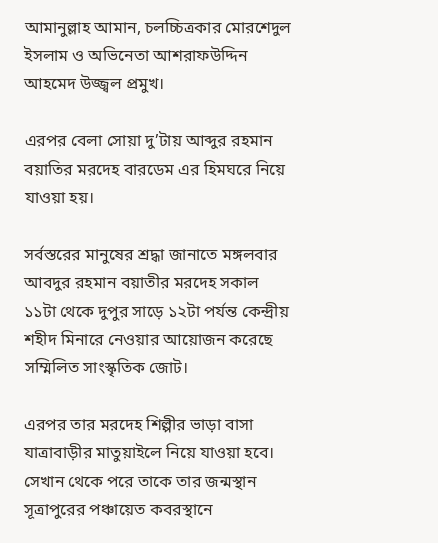আমানুল্লাহ আমান, চলচ্চিত্রকার মোরশেদুল ইসলাম ও অভিনেতা আশরাফউদ্দিন আহমেদ উজ্জ্বল প্রমুখ।

এরপর বেলা সোয়া দু’টায় আব্দুর রহমান বয়াতির মরদেহ বারডেম এর হিমঘরে নিয়ে যাওয়া হয়।

সর্বস্তরের মানুষের শ্রদ্ধা জানাতে মঙ্গলবার আবদুর রহমান বয়াতীর মরদেহ সকাল ১১টা থেকে দুপুর সাড়ে ১২টা পর্যন্ত কেন্দ্রীয় শহীদ মিনারে নেওয়ার আয়োজন করেছে সম্মিলিত সাংস্কৃতিক জোট।

এরপর তার মরদেহ শিল্পীর ভাড়া বাসা যাত্রাবাড়ীর মাতুয়াইলে নিয়ে যাওয়া হবে। সেখান থেকে পরে তাকে তার জন্মস্থান সূত্রাপুরের পঞ্চায়েত কবরস্থানে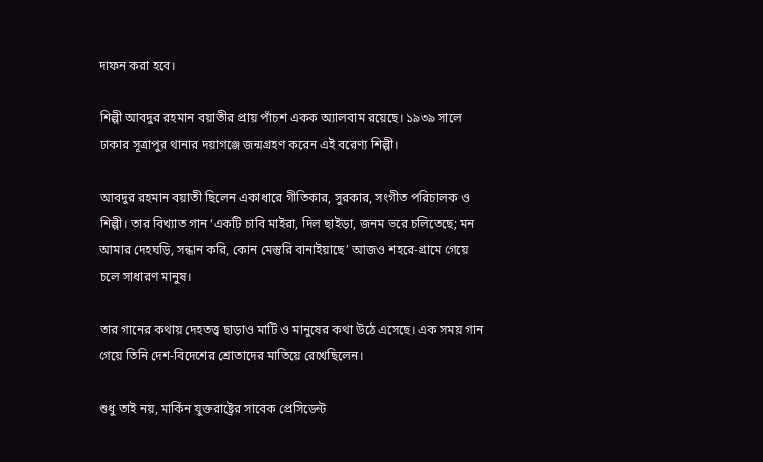দাফন করা হবে।

শিল্পী আবদুর রহমান বয়াতীর প্রায় পাঁচশ একক অ্যালবাম রয়েছে। ১৯৩৯ সালে ঢাকার সূত্রাপুর থানার দয়াগঞ্জে জন্মগ্রহণ করেন এই বরেণ্য শিল্পী।

আবদুর রহমান বয়াতী ছিলেন একাধারে গীতিকার, সুরকার, সংগীত পরিচালক ও শিল্পী। তার বিখ্যাত গান ‘একটি চাবি মাইরা, দিল ছাইড়া, জনম ভরে চলিতেছে; মন আমার দেহঘড়ি, সন্ধান করি, কোন মেস্তুরি বানাইয়াছে’ আজও শহরে-গ্রামে গেয়ে চলে সাধারণ মানুষ।

তার গানের কথায় দেহতত্ত্ব ছাড়াও মাটি ও মানুষের কথা উঠে এসেছে। এক সময় গান গেয়ে তিনি দেশ-বিদেশের শ্রোতাদের মাতিয়ে রেখেছিলেন।

শুধু তাই নয়, মার্কিন যুক্তরাষ্ট্রের সাবেক প্রেসিডেন্ট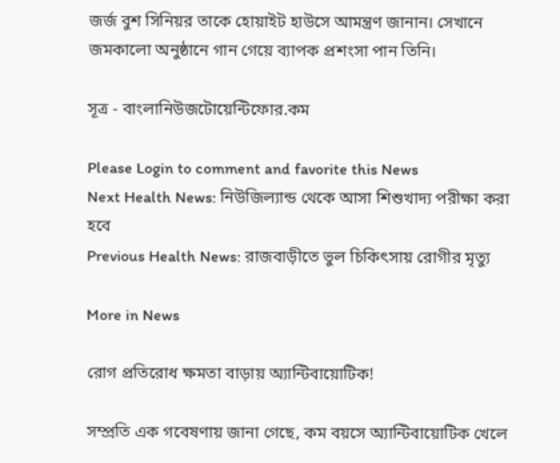জর্জ বুশ সিনিয়র তাকে হোয়াইট হাউসে আমন্ত্রণ জানান। সেখানে জমকালো অনুষ্ঠানে গান গেয়ে ব্যাপক প্রশংসা পান তিনি।

সূত্র - বাংলানিউজটোয়েন্টিফোর.কম

Please Login to comment and favorite this News
Next Health News: নিউজিল্যান্ড থেকে আসা শিশুখাদ্য পরীক্ষা করা হবে
Previous Health News: রাজবাড়ীতে ভুল চিকিৎসায় রোগীর মৃত্যু

More in News

রোগ প্রতিরোধ ক্ষমতা বাড়ায় অ্যান্টিবায়োটিক!

সম্প্রতি এক গবেষণায় জানা গেছে, কম বয়সে অ্যান্টিবায়োটিক খেলে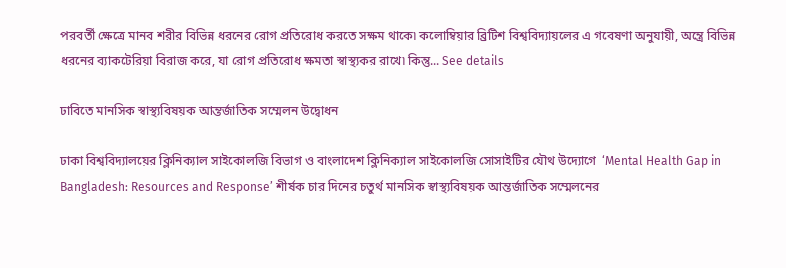পরবর্তী ক্ষেত্রে মানব শরীর বিভিন্ন ধরনের রোগ প্রতিরোধ করতে সক্ষম থাকে৷ কলোম্বিয়ার ব্রিটিশ বিশ্ববিদ্যায়লের এ গবেষণা অনুযায়ী, অন্ত্রে বিভিন্ন ধরনের ব্যাকটেরিয়া বিরাজ করে, যা রোগ প্রতিরোধ ক্ষমতা স্বাস্থ্যকর রাখে৷ কিন্তু... See details

ঢাবিতে মানসিক স্বাস্থ্যবিষয়ক আন্তর্জাতিক সম্মেলন উদ্বোধন

ঢাকা বিশ্ববিদ্যালয়ের ক্লিনিক্যাল সাইকোলজি বিভাগ ও বাংলাদেশ ক্লিনিক্যাল সাইকোলজি সোসাইটির যৌথ উদ্যোগে  ‘Mental Health Gap in Bangladesh: Resources and Response’ শীর্ষক চার দিনের চতুর্থ মানসিক স্বাস্থ্যবিষয়ক আন্তর্জাতিক সম্মেলনের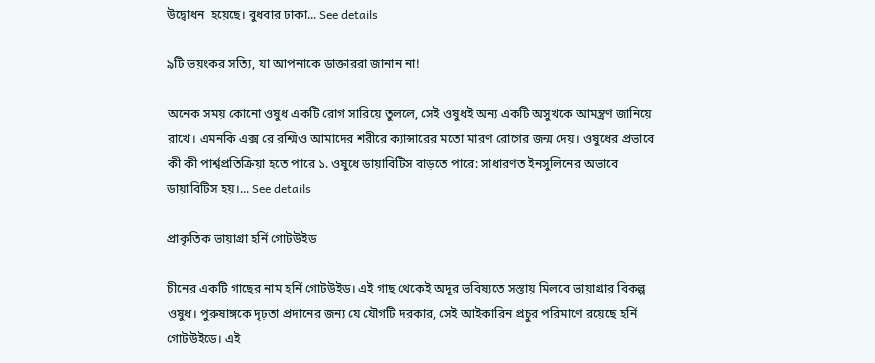উদ্বোধন  হয়েছে। বুধবার ঢাকা... See details

৯টি ভয়ংকর সত্যি, যা আপনাকে ডাক্তাররা জানান না!

অনেক সময় কোনো ওষুধ একটি রোগ সারিয়ে তুললে, সেই ওষুধই অন্য একটি অসুখকে আমন্ত্রণ জানিয়ে রাখে। এমনকি এক্স রে রশ্মিও আমাদের শরীরে ক্যান্সারের মতো মারণ রোগের জন্ম দেয়। ওষুধের প্রভাবে কী কী পার্শ্বপ্রতিক্রিয়া হতে পারে ১. ওষুধে ডায়াবিটিস বাড়তে পারে: সাধারণত ইনসুলিনের অভাবে ডায়াবিটিস হয়।... See details

প্রাকৃতিক ভায়াগ্রা হর্নি গোটউইড

চীনের একটি গাছের নাম হর্নি গোটউইড। এই গাছ থেকেই অদূর ভবিষ্যতে সস্তায় মিলবে ভায়াগ্রার বিকল্প ওষুধ। পুরুষাঙ্গকে দৃঢ়তা প্রদানের জন্য যে যৌগটি দরকার, সেই আইকারিন প্রচুর পরিমাণে রয়েছে হর্নি গোটউইডে। এই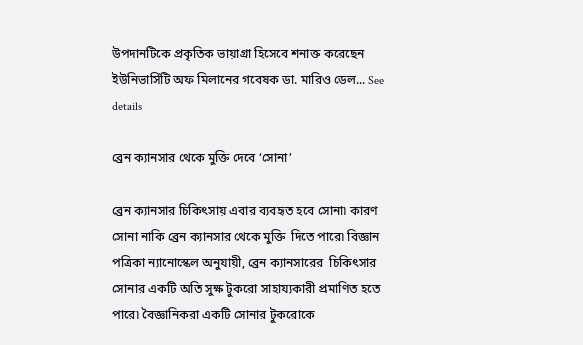উপদানটিকে প্রকৃতিক ভায়াগ্রা হিসেবে শনাক্ত করেছেন ইউনিভার্সিটি অফ মিলানের গবেষক ডা. মারিও ডেল... See details

ব্রেন ক্যানসার থেকে মুক্তি দেবে ‘সোনা’

ব্রেন ক্যানসার চিকিৎসায় এবার ব্যবহৃত হবে সোনা৷ কারণ সোনা নাকি ব্রেন ক্যানসার থেকে মুক্তি  দিতে পারে৷ বিজ্ঞান পত্রিকা ন্যানোস্কেল অনুযায়ী, ব্রেন ক্যানসারের  চিকিৎসার সোনার একটি অতি সুক্ষ টুকরো সাহায্যকারী প্রমাণিত হতে পারে৷ বৈজ্ঞানিকরা একটি সোনার টুকরোকে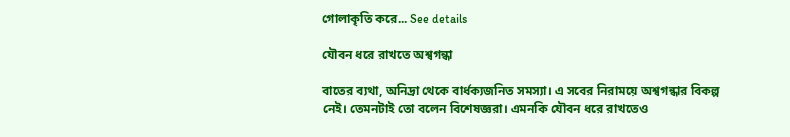গোলাকৃতি করে... See details

যৌবন ধরে রাখতে অশ্বগন্ধা

বাতের ব্যথা, অনিদ্রা থেকে বার্ধক্যজনিত সমস্যা। এ সবের নিরাময়ে অশ্বগন্ধার বিকল্প নেই। তেমনটাই তো বলেন বিশেষজ্ঞরা। এমনকি যৌবন ধরে রাখতেও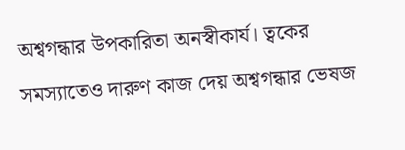অশ্বগন্ধার উপকারিতা অনস্বীকার্য। ত্বকের সমস্যাতেও দারুণ কাজ দেয় অশ্বগন্ধার ভেষজ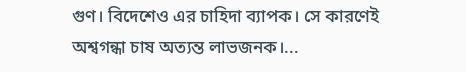গুণ। বিদেশেও এর চাহিদা ব্যাপক। সে কারণেই অশ্বগন্ধা চাষ অত্যন্ত লাভজনক।...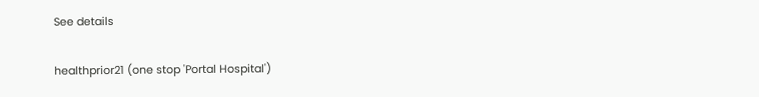See details

healthprior21 (one stop 'Portal Hospital')